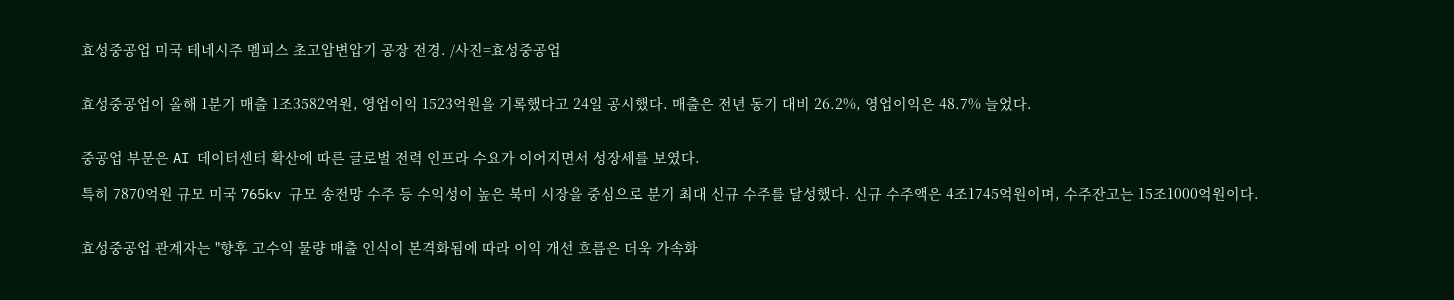효성중공업 미국 테네시주 멤피스 초고압변압기 공장 전경. /사진=효성중공업


효성중공업이 올해 1분기 매출 1조3582억원, 영업이익 1523억원을 기록했다고 24일 공시했다. 매출은 전년 동기 대비 26.2%, 영업이익은 48.7% 늘었다.


중공업 부문은 AI 데이터센터 확산에 따른 글로벌 전력 인프라 수요가 이어지면서 성장세를 보였다.

특히 7870억원 규모 미국 765kv 규모 송전망 수주 등 수익성이 높은 북미 시장을 중심으로 분기 최대 신규 수주를 달성했다. 신규 수주액은 4조1745억원이며, 수주잔고는 15조1000억원이다.


효성중공업 관계자는 "향후 고수익 물량 매출 인식이 본격화됨에 따라 이익 개선 흐름은 더욱 가속화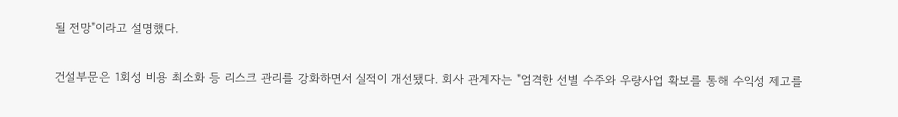될 전망"이라고 설명했다.

건설부문은 1회성 비용 최소화 등 리스크 관리를 강화하면서 실적이 개선됐다. 회사 관계자는 "엄격한 선별 수주와 우량사업 확보를 통해 수익성 제고를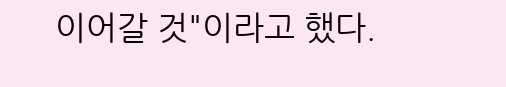이어갈 것"이라고 했다.